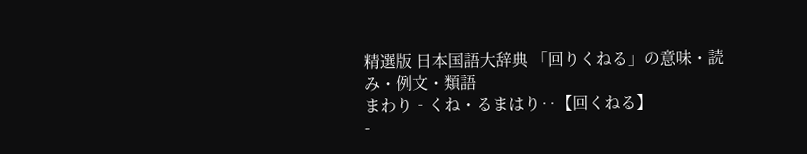精選版 日本国語大辞典 「回りくねる」の意味・読み・例文・類語
まわり‐くね・るまはり‥【回くねる】
-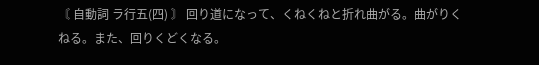〘 自動詞 ラ行五(四) 〙 回り道になって、くねくねと折れ曲がる。曲がりくねる。また、回りくどくなる。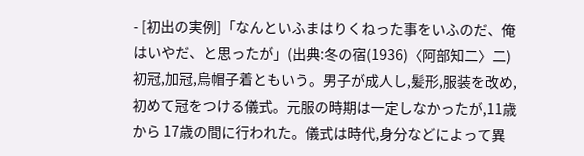- [初出の実例]「なんといふまはりくねった事をいふのだ、俺はいやだ、と思ったが」(出典:冬の宿(1936)〈阿部知二〉二)
初冠,加冠,烏帽子着ともいう。男子が成人し,髪形,服装を改め,初めて冠をつける儀式。元服の時期は一定しなかったが,11歳から 17歳の間に行われた。儀式は時代,身分などによって異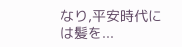なり,平安時代には髪を...